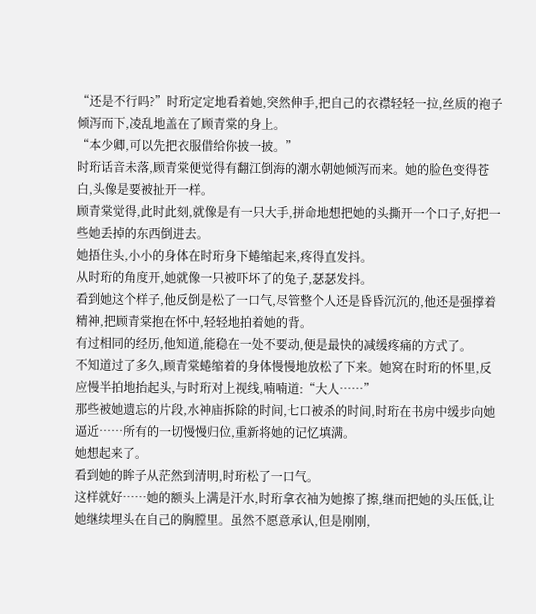“还是不行吗?”时珩定定地看着她,突然伸手,把自己的衣襟轻轻一拉,丝质的袍子倾泻而下,凌乱地盖在了顾青棠的身上。
“本少卿,可以先把衣服借给你披一披。”
时珩话音未落,顾青棠便觉得有翻江倒海的潮水朝她倾泻而来。她的脸色变得苍白,头像是要被扯开一样。
顾青棠觉得,此时此刻,就像是有一只大手,拼命地想把她的头撕开一个口子,好把一些她丢掉的东西倒进去。
她捂住头,小小的身体在时珩身下蜷缩起来,疼得直发抖。
从时珩的角度开,她就像一只被吓坏了的兔子,瑟瑟发抖。
看到她这个样子,他反倒是松了一口气,尽管整个人还是昏昏沉沉的,他还是强撑着精神,把顾青棠抱在怀中,轻轻地拍着她的背。
有过相同的经历,他知道,能稳在一处不要动,便是最快的减缓疼痛的方式了。
不知道过了多久,顾青棠蜷缩着的身体慢慢地放松了下来。她窝在时珩的怀里,反应慢半拍地抬起头,与时珩对上视线,喃喃道:“大人……”
那些被她遗忘的片段,水神庙拆除的时间,七口被杀的时间,时珩在书房中缓步向她逼近……所有的一切慢慢归位,重新将她的记忆填满。
她想起来了。
看到她的眸子从茫然到清明,时珩松了一口气。
这样就好……她的额头上满是汗水,时珩拿衣袖为她擦了擦,继而把她的头压低,让她继续埋头在自己的胸膛里。虽然不愿意承认,但是刚刚,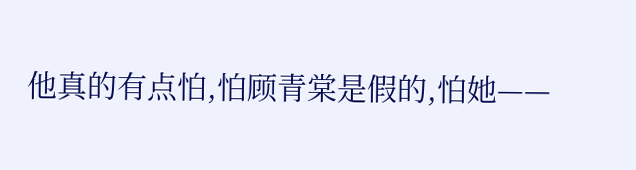他真的有点怕,怕顾青棠是假的,怕她——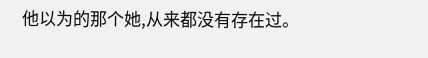他以为的那个她,从来都没有存在过。